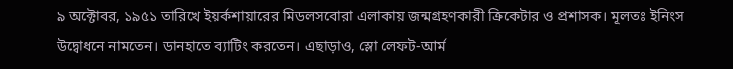৯ অক্টোবর, ১৯৫১ তারিখে ইয়র্কশায়ারের মিডলসবোরা এলাকায় জন্মগ্রহণকারী ক্রিকেটার ও প্রশাসক। মূলতঃ ইনিংস উদ্বোধনে নামতেন। ডানহাতে ব্যাটিং করতেন। এছাড়াও, স্লো লেফট-আর্ম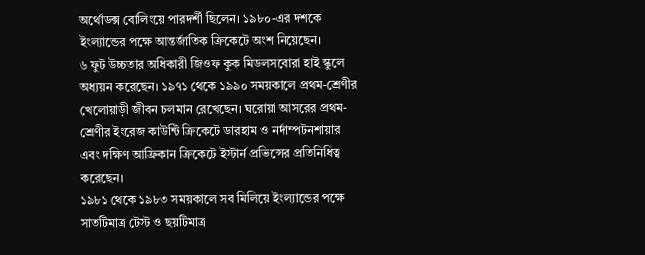অর্থোডক্স বোলিংয়ে পারদর্শী ছিলেন। ১৯৮০-এর দশকে ইংল্যান্ডের পক্ষে আন্তর্জাতিক ক্রিকেটে অংশ নিয়েছেন।
৬ ফুট উচ্চতার অধিকারী জিওফ কুক মিডলসবোরা হাই স্কুলে অধ্যয়ন করেছেন। ১৯৭১ থেকে ১৯৯০ সময়কালে প্রথম-শ্রেণীর খেলোয়াড়ী জীবন চলমান রেখেছেন। ঘরোয়া আসরের প্রথম-শ্রেণীর ইংরেজ কাউন্টি ক্রিকেটে ডারহাম ও নর্দাম্পটনশায়ার এবং দক্ষিণ আফ্রিকান ক্রিকেটে ইস্টার্ন প্রভিন্সের প্রতিনিধিত্ব করেছেন।
১৯৮১ থেকে ১৯৮৩ সময়কালে সব মিলিয়ে ইংল্যান্ডের পক্ষে সাতটিমাত্র টেস্ট ও ছয়টিমাত্র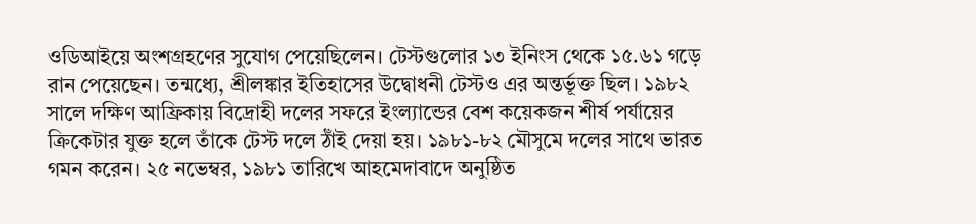ওডিআইয়ে অংশগ্রহণের সুযোগ পেয়েছিলেন। টেস্টগুলোর ১৩ ইনিংস থেকে ১৫.৬১ গড়ে রান পেয়েছেন। তন্মধ্যে, শ্রীলঙ্কার ইতিহাসের উদ্বোধনী টেস্টও এর অন্তর্ভূক্ত ছিল। ১৯৮২ সালে দক্ষিণ আফ্রিকায় বিদ্রোহী দলের সফরে ইংল্যান্ডের বেশ কয়েকজন শীর্ষ পর্যায়ের ক্রিকেটার যুক্ত হলে তাঁকে টেস্ট দলে ঠাঁই দেয়া হয়। ১৯৮১-৮২ মৌসুমে দলের সাথে ভারত গমন করেন। ২৫ নভেম্বর, ১৯৮১ তারিখে আহমেদাবাদে অনুষ্ঠিত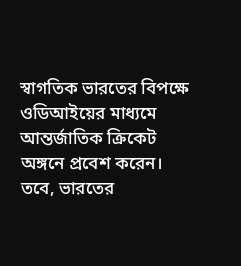স্বাগতিক ভারতের বিপক্ষে ওডিআইয়ের মাধ্যমে আন্তর্জাতিক ক্রিকেট অঙ্গনে প্রবেশ করেন। তবে, ভারতের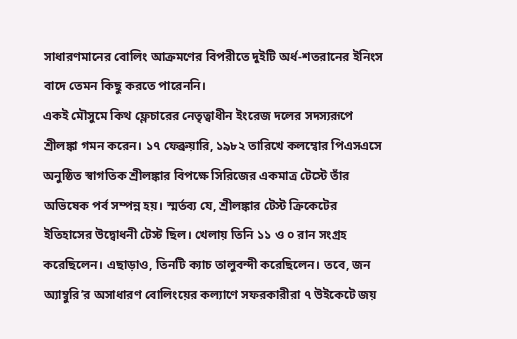সাধারণমানের বোলিং আক্রমণের বিপরীতে দুইটি অর্ধ-শতরানের ইনিংস বাদে তেমন কিছু করতে পারেননি।
একই মৌসুমে কিথ ফ্লেচারের নেতৃত্বাধীন ইংরেজ দলের সদস্যরূপে শ্রীলঙ্কা গমন করেন। ১৭ ফেব্রুয়ারি, ১৯৮২ তারিখে কলম্বোর পিএসএসে অনুষ্ঠিত স্বাগতিক শ্রীলঙ্কার বিপক্ষে সিরিজের একমাত্র টেস্টে তাঁর অভিষেক পর্ব সম্পন্ন হয়। স্মর্তব্য যে, শ্রীলঙ্কার টেস্ট ক্রিকেটের ইতিহাসের উদ্বোধনী টেস্ট ছিল। খেলায় তিনি ১১ ও ০ রান সংগ্রহ করেছিলেন। এছাড়াও, তিনটি ক্যাচ তালুবন্দী করেছিলেন। তবে, জন অ্যাম্বুরি’র অসাধারণ বোলিংয়ের কল্যাণে সফরকারীরা ৭ উইকেটে জয়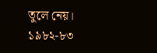তুলে নেয়।
১৯৮২-৮৩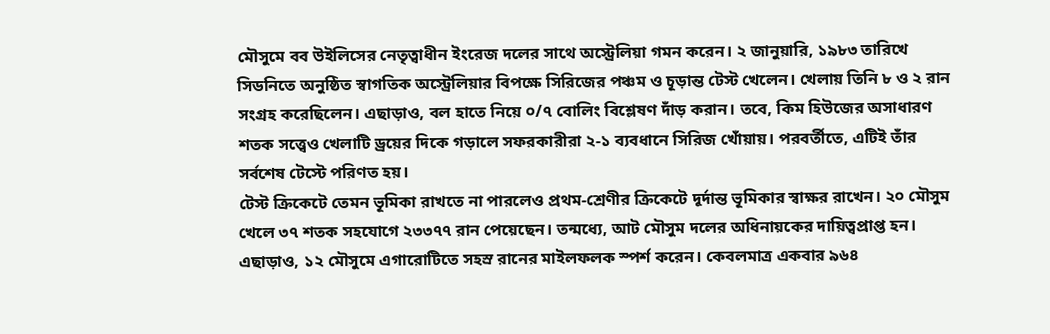মৌসুমে বব উইলিসের নেতৃত্বাধীন ইংরেজ দলের সাথে অস্ট্রেলিয়া গমন করেন। ২ জানুয়ারি, ১৯৮৩ তারিখে সিডনিতে অনুষ্ঠিত স্বাগতিক অস্ট্রেলিয়ার বিপক্ষে সিরিজের পঞ্চম ও চূড়ান্ত টেস্ট খেলেন। খেলায় তিনি ৮ ও ২ রান সংগ্রহ করেছিলেন। এছাড়াও, বল হাতে নিয়ে ০/৭ বোলিং বিশ্লেষণ দাঁড় করান। তবে, কিম হিউজের অসাধারণ শতক সত্ত্বেও খেলাটি ড্রয়ের দিকে গড়ালে সফরকারীরা ২-১ ব্যবধানে সিরিজ খোঁয়ায়। পরবর্তীতে, এটিই তাঁর সর্বশেষ টেস্টে পরিণত হয়।
টেস্ট ক্রিকেটে তেমন ভূমিকা রাখতে না পারলেও প্রথম-শ্রেণীর ক্রিকেটে দূর্দান্ত ভূমিকার স্বাক্ষর রাখেন। ২০ মৌসুম খেলে ৩৭ শতক সহযোগে ২৩৩৭৭ রান পেয়েছেন। তন্মধ্যে, আট মৌসুম দলের অধিনায়কের দায়িত্বপ্রাপ্ত হন। এছাড়াও, ১২ মৌসুমে এগারোটিতে সহস্র রানের মাইলফলক স্পর্শ করেন। কেবলমাত্র একবার ৯৬৪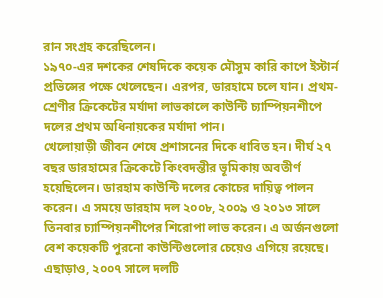রান সংগ্রহ করেছিলেন।
১৯৭০-এর দশকের শেষদিকে কয়েক মৌসুম কারি কাপে ইস্টার্ন প্রভিন্সের পক্ষে খেলেছেন। এরপর, ডারহামে চলে যান। প্রথম-শ্রেণীর ক্রিকেটের মর্যাদা লাভকালে কাউন্টি চ্যাম্পিয়নশীপে দলের প্রথম অধিনায়কের মর্যাদা পান।
খেলোয়াড়ী জীবন শেষে প্রশাসনের দিকে ধাবিত হন। দীর্ঘ ২৭ বছর ডারহামের ক্রিকেটে কিংবদন্তীর ভূমিকায় অবতীর্ণ হয়েছিলেন। ডারহাম কাউন্টি দলের কোচের দায়িত্ব পালন করেন। এ সময়ে ডারহাম দল ২০০৮, ২০০৯ ও ২০১৩ সালে তিনবার চ্যাম্পিয়নশীপের শিরোপা লাভ করেন। এ অর্জনগুলো বেশ কয়েকটি পুরনো কাউন্টিগুলোর চেয়েও এগিয়ে রয়েছে। এছাড়াও, ২০০৭ সালে দলটি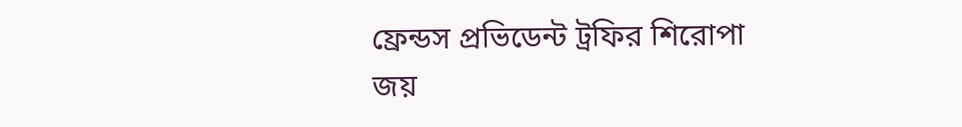ফ্রেন্ডস প্রভিডেন্ট ট্রফির শিরোপা জয়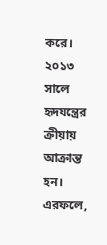করে। ২০১৩ সালে হৃদযন্ত্রের ক্রীয়ায় আক্রান্ত হন। এরফলে,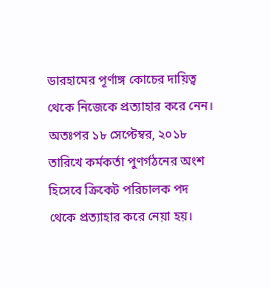ডারহামের পূর্ণাঙ্গ কোচের দায়িত্ব থেকে নিজেকে প্রত্যাহার করে নেন। অতঃপর ১৮ সেপ্টেম্বর, ২০১৮ তারিখে কর্মকর্তা পুণর্গঠনের অংশ হিসেবে ক্রিকেট পরিচালক পদ থেকে প্রত্যাহার করে নেয়া হয়।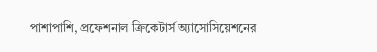পাশাপাশি, প্রফেশনাল ক্রিকেটার্স অ্যাসোসিয়েশনের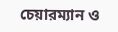চেয়ারম্যান ও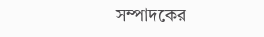সম্পাদকের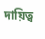দায়িত্ব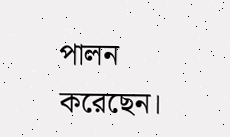পালন করেছেন।